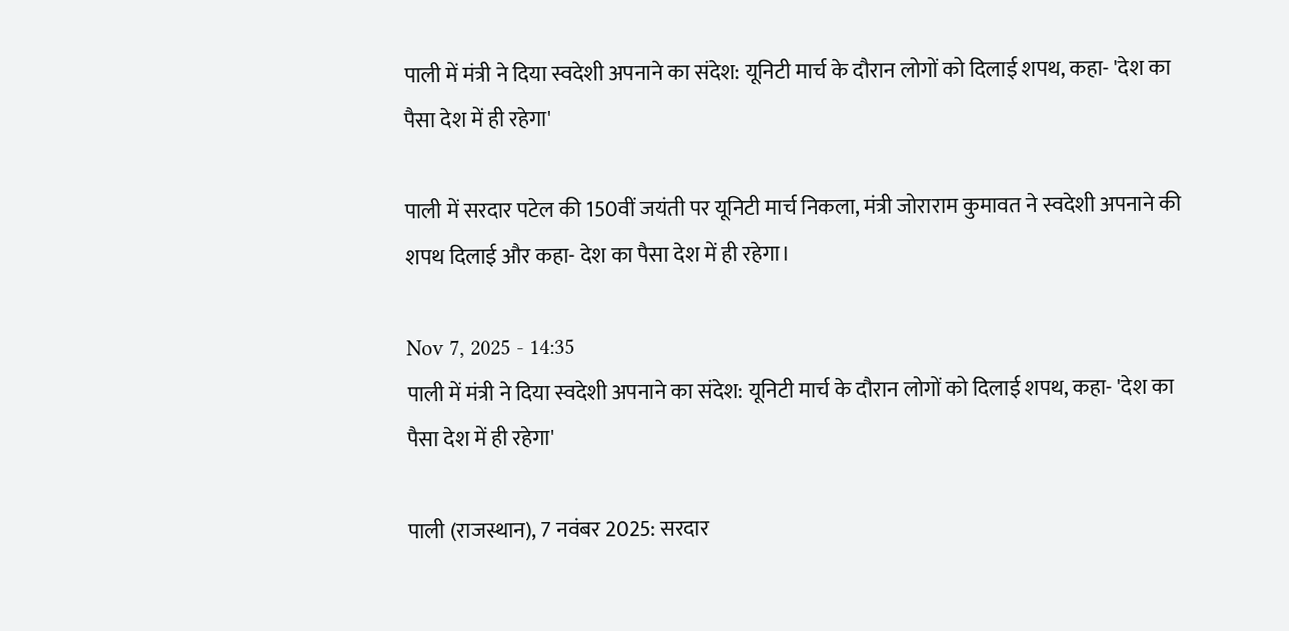पाली में मंत्री ने दिया स्वदेशी अपनाने का संदेश: यूनिटी मार्च के दौरान लोगों को दिलाई शपथ, कहा- 'देश का पैसा देश में ही रहेगा'

पाली में सरदार पटेल की 150वीं जयंती पर यूनिटी मार्च निकला, मंत्री जोराराम कुमावत ने स्वदेशी अपनाने की शपथ दिलाई और कहा- देश का पैसा देश में ही रहेगा।

Nov 7, 2025 - 14:35
पाली में मंत्री ने दिया स्वदेशी अपनाने का संदेश: यूनिटी मार्च के दौरान लोगों को दिलाई शपथ, कहा- 'देश का पैसा देश में ही रहेगा'

पाली (राजस्थान), 7 नवंबर 2025: सरदार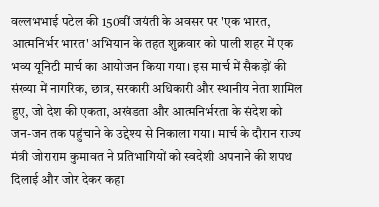वल्लभभाई पटेल की 150वीं जयंती के अवसर पर 'एक भारत, आत्मनिर्भर भारत' अभियान के तहत शुक्रवार को पाली शहर में एक भव्य यूनिटी मार्च का आयोजन किया गया। इस मार्च में सैकड़ों की संख्या में नागरिक, छात्र, सरकारी अधिकारी और स्थानीय नेता शामिल हुए, जो देश की एकता, अखंडता और आत्मनिर्भरता के संदेश को जन-जन तक पहुंचाने के उद्देश्य से निकाला गया। मार्च के दौरान राज्य मंत्री जोराराम कुमावत ने प्रतिभागियों को स्वदेशी अपनाने की शपथ दिलाई और जोर देकर कहा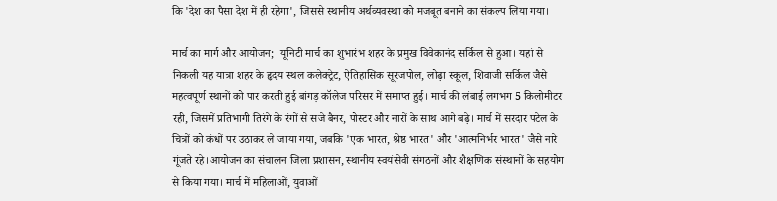कि 'देश का पैसा देश में ही रहेगा', जिससे स्थानीय अर्थव्यवस्था को मजबूत बनाने का संकल्प लिया गया।

मार्च का मार्ग और आयोजन;  यूनिटी मार्च का शुभारंभ शहर के प्रमुख विवेकानंद सर्किल से हुआ। यहां से निकली यह यात्रा शहर के हृदय स्थल कलेक्ट्रेट, ऐतिहासिक सूरजपोल, लोढ़ा स्कूल, शिवाजी सर्किल जैसे महत्वपूर्ण स्थानों को पार करती हुई बांगड़ कॉलेज परिसर में समाप्त हुई। मार्च की लंबाई लगभग 5 किलोमीटर रही, जिसमें प्रतिभागी तिरंगे के रंगों से सजे बैनर, पोस्टर और नारों के साथ आगे बढ़े। मार्च में सरदार पटेल के चित्रों को कंधों पर उठाकर ले जाया गया, जबकि 'एक भारत, श्रेष्ठ भारत' और 'आत्मनिर्भर भारत' जैसे नारे गूंजते रहे।आयोजन का संचालन जिला प्रशासन, स्थानीय स्वयंसेवी संगठनों और शैक्षणिक संस्थानों के सहयोग से किया गया। मार्च में महिलाओं, युवाओं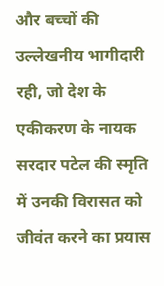और बच्चों की उल्लेखनीय भागीदारी रही, जो देश के एकीकरण के नायक सरदार पटेल की स्मृति में उनकी विरासत को जीवंत करने का प्रयास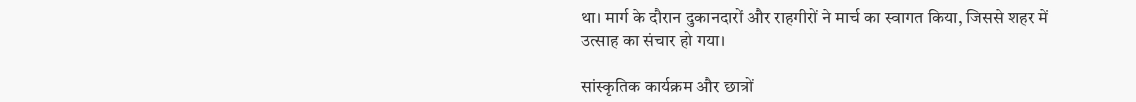था। मार्ग के दौरान दुकानदारों और राहगीरों ने मार्च का स्वागत किया, जिससे शहर में उत्साह का संचार हो गया।

सांस्कृतिक कार्यक्रम और छात्रों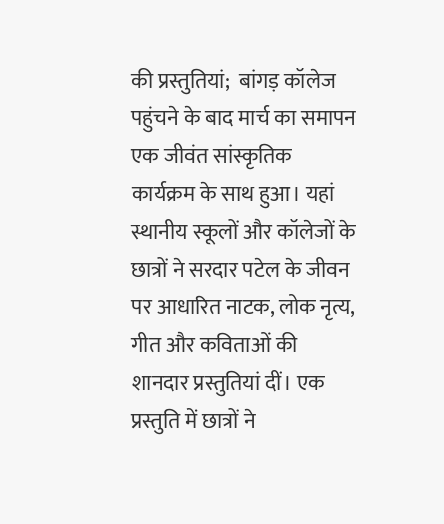की प्रस्तुतियां;  बांगड़ कॉलेज पहुंचने के बाद मार्च का समापन एक जीवंत सांस्कृतिक कार्यक्रम के साथ हुआ। यहां स्थानीय स्कूलों और कॉलेजों के छात्रों ने सरदार पटेल के जीवन पर आधारित नाटक, लोक नृत्य, गीत और कविताओं की शानदार प्रस्तुतियां दीं। एक प्रस्तुति में छात्रों ने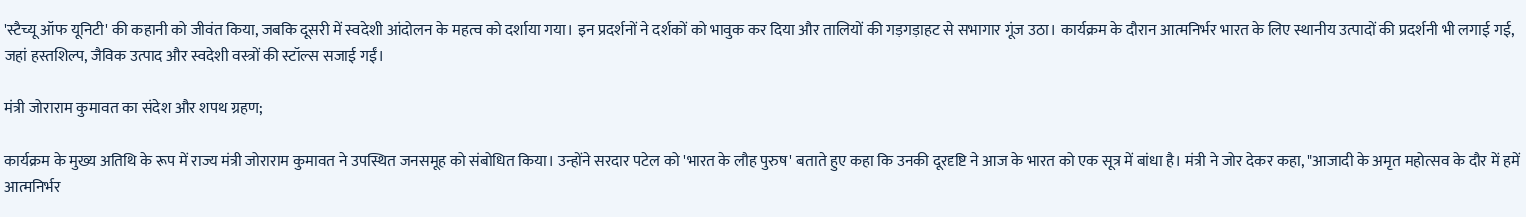'स्टैच्यू ऑफ यूनिटी' की कहानी को जीवंत किया, जबकि दूसरी में स्वदेशी आंदोलन के महत्व को दर्शाया गया। इन प्रदर्शनों ने दर्शकों को भावुक कर दिया और तालियों की गड़गड़ाहट से सभागार गूंज उठा। कार्यक्रम के दौरान आत्मनिर्भर भारत के लिए स्थानीय उत्पादों की प्रदर्शनी भी लगाई गई, जहां हस्तशिल्प, जैविक उत्पाद और स्वदेशी वस्त्रों की स्टॉल्स सजाई गईं।

मंत्री जोराराम कुमावत का संदेश और शपथ ग्रहण;

कार्यक्रम के मुख्य अतिथि के रूप में राज्य मंत्री जोराराम कुमावत ने उपस्थित जनसमूह को संबोधित किया। उन्होंने सरदार पटेल को 'भारत के लौह पुरुष' बताते हुए कहा कि उनकी दूरदृष्टि ने आज के भारत को एक सूत्र में बांधा है। मंत्री ने जोर देकर कहा, "आजादी के अमृत महोत्सव के दौर में हमें आत्मनिर्भर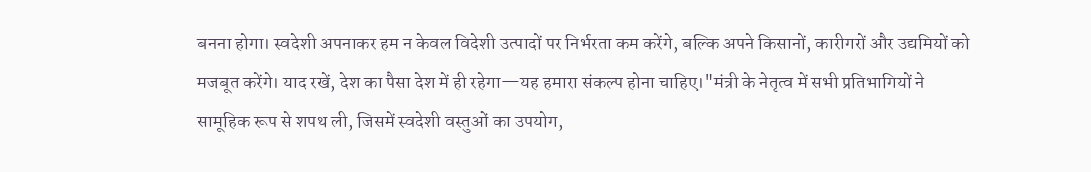बनना होगा। स्वदेशी अपनाकर हम न केवल विदेशी उत्पादों पर निर्भरता कम करेंगे, बल्कि अपने किसानों, कारीगरों और उद्यमियों को मजबूत करेंगे। याद रखें, देश का पैसा देश में ही रहेगा—यह हमारा संकल्प होना चाहिए।"मंत्री के नेतृत्व में सभी प्रतिभागियों ने सामूहिक रूप से शपथ ली, जिसमें स्वदेशी वस्तुओं का उपयोग,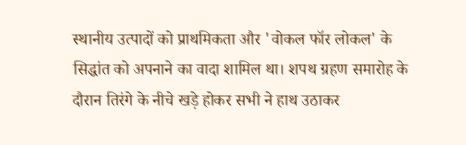स्थानीय उत्पादों को प्राथमिकता और 'वोकल फॉर लोकल' के सिद्धांत को अपनाने का वादा शामिल था। शपथ ग्रहण समारोह के दौरान तिरंगे के नीचे खड़े होकर सभी ने हाथ उठाकर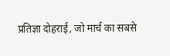प्रतिज्ञा दोहराई, जो मार्च का सबसे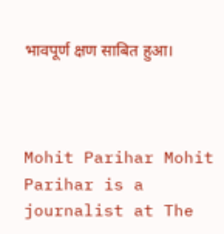भावपूर्ण क्षण साबित हुआ।



Mohit Parihar Mohit Parihar is a journalist at The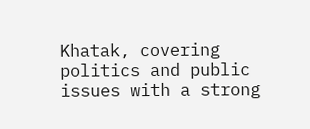Khatak, covering politics and public issues with a strong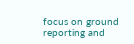focus on ground reporting and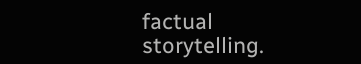factual storytelling.